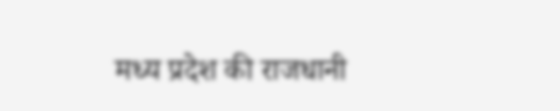मध्य प्रदेश की राजधानी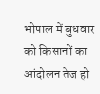भोपाल में बुधवार को किसानों का आंदोलन तेज हो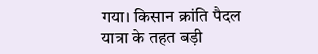गया। किसान क्रांति पैदल यात्रा के तहत बड़ी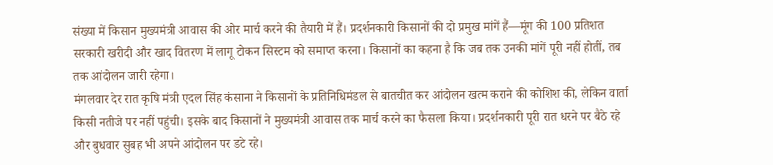संख्या में किसान मुख्यमंत्री आवास की ओर मार्च करने की तैयारी में हैं। प्रदर्शनकारी किसानों की दो प्रमुख मांगें हैं—मूंग की 100 प्रतिशत सरकारी खरीदी और खाद वितरण में लागू टोकन सिस्टम को समाप्त करना। किसानों का कहना है कि जब तक उनकी मांगें पूरी नहीं होतीं, तब तक आंदोलन जारी रहेगा।
मंगलवार देर रात कृषि मंत्री एदल सिंह कंसाना ने किसानों के प्रतिनिधिमंडल से बातचीत कर आंदोलन खत्म कराने की कोशिश की, लेकिन वार्ता किसी नतीजे पर नहीं पहुंची। इसके बाद किसानों ने मुख्यमंत्री आवास तक मार्च करने का फैसला किया। प्रदर्शनकारी पूरी रात धरने पर बैठे रहे और बुधवार सुबह भी अपने आंदोलन पर डटे रहे।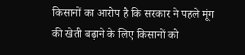किसानों का आरोप है कि सरकार ने पहले मूंग की खेती बढ़ाने के लिए किसानों को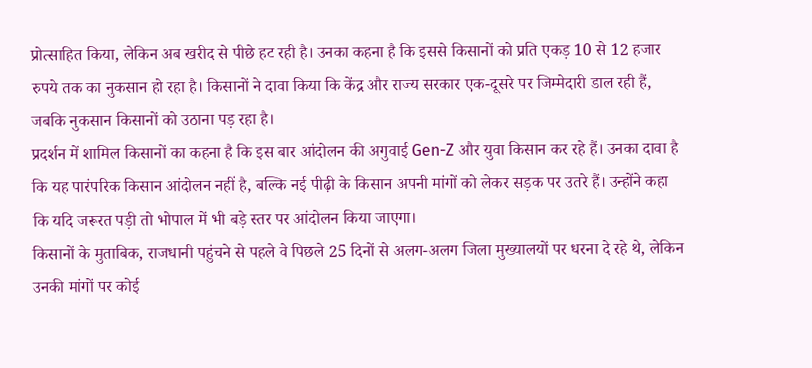प्रोत्साहित किया, लेकिन अब खरीद से पीछे हट रही है। उनका कहना है कि इससे किसानों को प्रति एकड़ 10 से 12 हजार रुपये तक का नुकसान हो रहा है। किसानों ने दावा किया कि केंद्र और राज्य सरकार एक-दूसरे पर जिम्मेदारी डाल रही हैं, जबकि नुकसान किसानों को उठाना पड़ रहा है।
प्रदर्शन में शामिल किसानों का कहना है कि इस बार आंदोलन की अगुवाई Gen-Z और युवा किसान कर रहे हैं। उनका दावा है कि यह पारंपरिक किसान आंदोलन नहीं है, बल्कि नई पीढ़ी के किसान अपनी मांगों को लेकर सड़क पर उतरे हैं। उन्होंने कहा कि यदि जरूरत पड़ी तो भोपाल में भी बड़े स्तर पर आंदोलन किया जाएगा।
किसानों के मुताबिक, राजधानी पहुंचने से पहले वे पिछले 25 दिनों से अलग-अलग जिला मुख्यालयों पर धरना दे रहे थे, लेकिन उनकी मांगों पर कोई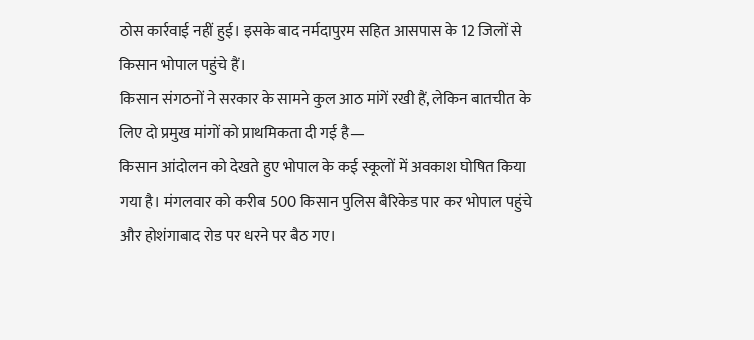ठोस कार्रवाई नहीं हुई। इसके बाद नर्मदापुरम सहित आसपास के 12 जिलों से किसान भोपाल पहुंचे हैं।
किसान संगठनों ने सरकार के सामने कुल आठ मांगें रखी हैं, लेकिन बातचीत के लिए दो प्रमुख मांगों को प्राथमिकता दी गई है—
किसान आंदोलन को देखते हुए भोपाल के कई स्कूलों में अवकाश घोषित किया गया है। मंगलवार को करीब 500 किसान पुलिस बैरिकेड पार कर भोपाल पहुंचे और होशंगाबाद रोड पर धरने पर बैठ गए।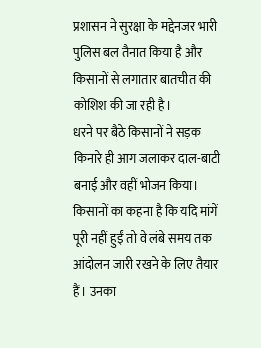प्रशासन ने सुरक्षा के मद्देनजर भारी पुलिस बल तैनात किया है और किसानों से लगातार बातचीत की कोशिश की जा रही है।
धरने पर बैठे किसानों ने सड़क किनारे ही आग जलाकर दाल-बाटी बनाई और वहीं भोजन किया। किसानों का कहना है कि यदि मांगें पूरी नहीं हुईं तो वे लंबे समय तक आंदोलन जारी रखने के लिए तैयार हैं। उनका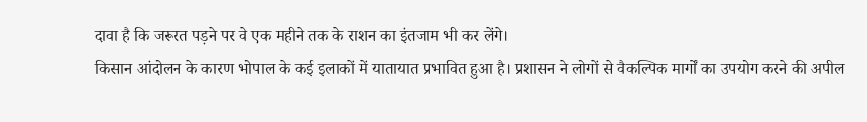दावा है कि जरूरत पड़ने पर वे एक महीने तक के राशन का इंतजाम भी कर लेंगे।
किसान आंदोलन के कारण भोपाल के कई इलाकों में यातायात प्रभावित हुआ है। प्रशासन ने लोगों से वैकल्पिक मार्गों का उपयोग करने की अपील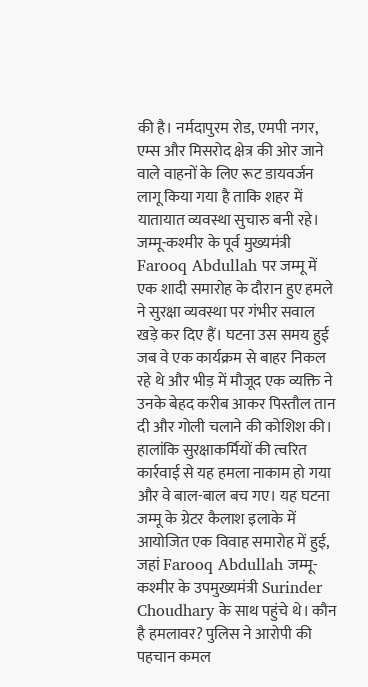की है। नर्मदापुरम रोड, एमपी नगर, एम्स और मिसरोद क्षेत्र की ओर जाने वाले वाहनों के लिए रूट डायवर्जन लागू किया गया है ताकि शहर में यातायात व्यवस्था सुचारु बनी रहे।
जम्मू-कश्मीर के पूर्व मुख्यमंत्री Farooq Abdullah पर जम्मू में एक शादी समारोह के दौरान हुए हमले ने सुरक्षा व्यवस्था पर गंभीर सवाल खड़े कर दिए हैं। घटना उस समय हुई जब वे एक कार्यक्रम से बाहर निकल रहे थे और भीड़ में मौजूद एक व्यक्ति ने उनके बेहद करीब आकर पिस्तौल तान दी और गोली चलाने की कोशिश की। हालांकि सुरक्षाकर्मियों की त्वरित कार्रवाई से यह हमला नाकाम हो गया और वे बाल-बाल बच गए। यह घटना जम्मू के ग्रेटर कैलाश इलाके में आयोजित एक विवाह समारोह में हुई, जहां Farooq Abdullah जम्मू-कश्मीर के उपमुख्यमंत्री Surinder Choudhary के साथ पहुंचे थे। कौन है हमलावर? पुलिस ने आरोपी की पहचान कमल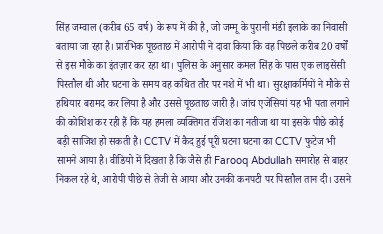सिंह जम्वाल (करीब 65 वर्ष) के रूप में की है, जो जम्मू के पुरानी मंडी इलाके का निवासी बताया जा रहा है। प्रारंभिक पूछताछ में आरोपी ने दावा किया कि वह पिछले करीब 20 वर्षों से इस मौके का इंतज़ार कर रहा था। पुलिस के अनुसार कमल सिंह के पास एक लाइसेंसी पिस्तौल थी और घटना के समय वह कथित तौर पर नशे में भी था। सुरक्षाकर्मियों ने मौके से हथियार बरामद कर लिया है और उससे पूछताछ जारी है। जांच एजेंसियां यह भी पता लगाने की कोशिश कर रही हैं कि यह हमला व्यक्तिगत रंजिश का नतीजा था या इसके पीछे कोई बड़ी साजिश हो सकती है। CCTV में कैद हुई पूरी घटना घटना का CCTV फुटेज भी सामने आया है। वीडियो में दिखता है कि जैसे ही Farooq Abdullah समारोह से बाहर निकल रहे थे, आरोपी पीछे से तेजी से आया और उनकी कनपटी पर पिस्तौल तान दी। उसने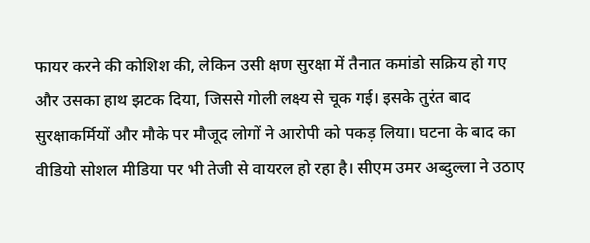फायर करने की कोशिश की, लेकिन उसी क्षण सुरक्षा में तैनात कमांडो सक्रिय हो गए और उसका हाथ झटक दिया, जिससे गोली लक्ष्य से चूक गई। इसके तुरंत बाद सुरक्षाकर्मियों और मौके पर मौजूद लोगों ने आरोपी को पकड़ लिया। घटना के बाद का वीडियो सोशल मीडिया पर भी तेजी से वायरल हो रहा है। सीएम उमर अब्दुल्ला ने उठाए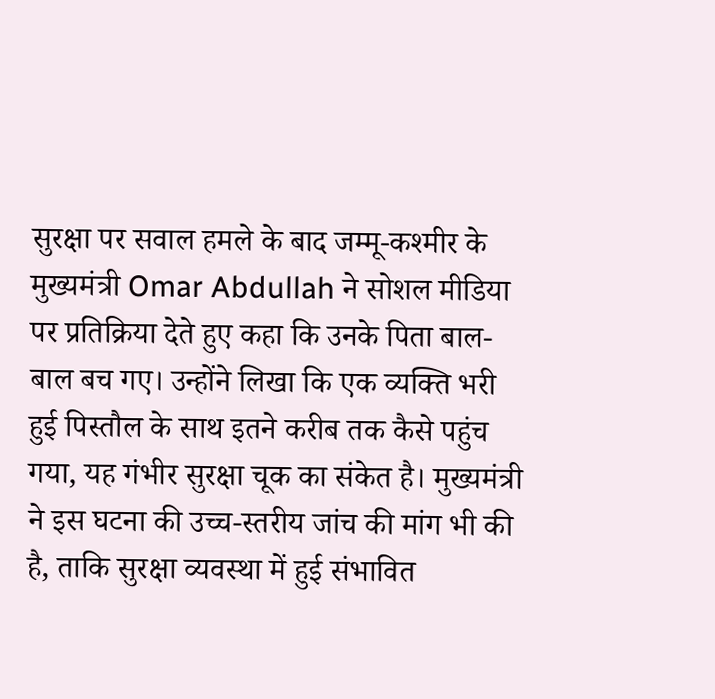सुरक्षा पर सवाल हमले के बाद जम्मू-कश्मीर के मुख्यमंत्री Omar Abdullah ने सोशल मीडिया पर प्रतिक्रिया देते हुए कहा कि उनके पिता बाल-बाल बच गए। उन्होंने लिखा कि एक व्यक्ति भरी हुई पिस्तौल के साथ इतने करीब तक कैसे पहुंच गया, यह गंभीर सुरक्षा चूक का संकेत है। मुख्यमंत्री ने इस घटना की उच्च-स्तरीय जांच की मांग भी की है, ताकि सुरक्षा व्यवस्था में हुई संभावित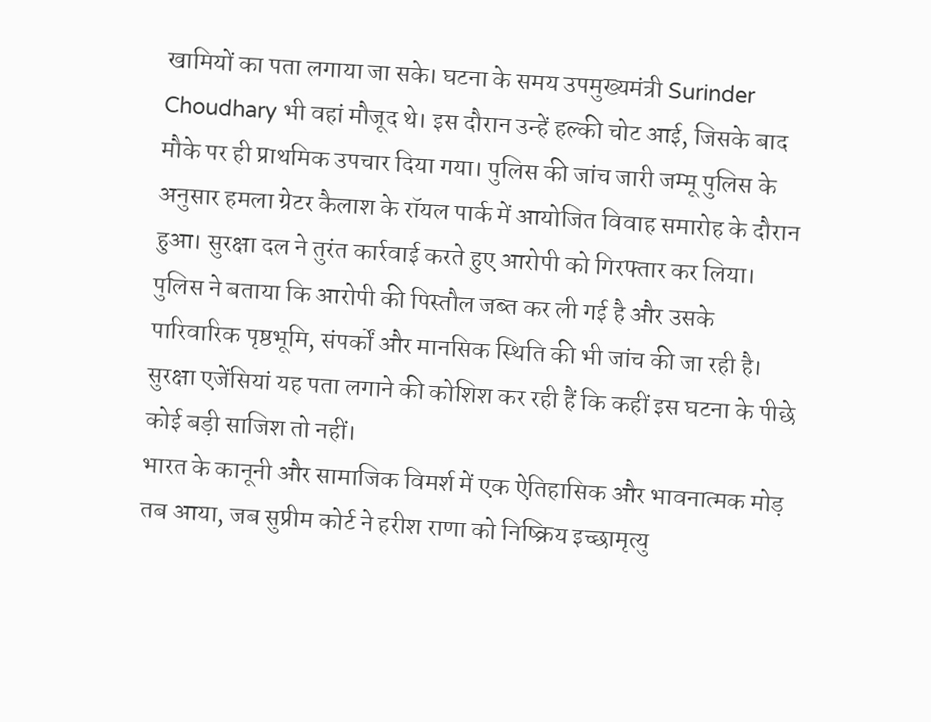खामियों का पता लगाया जा सके। घटना के समय उपमुख्यमंत्री Surinder Choudhary भी वहां मौजूद थे। इस दौरान उन्हें हल्की चोट आई, जिसके बाद मौके पर ही प्राथमिक उपचार दिया गया। पुलिस की जांच जारी जम्मू पुलिस के अनुसार हमला ग्रेटर कैलाश के रॉयल पार्क में आयोजित विवाह समारोह के दौरान हुआ। सुरक्षा दल ने तुरंत कार्रवाई करते हुए आरोपी को गिरफ्तार कर लिया। पुलिस ने बताया कि आरोपी की पिस्तौल जब्त कर ली गई है और उसके पारिवारिक पृष्ठभूमि, संपर्कों और मानसिक स्थिति की भी जांच की जा रही है। सुरक्षा एजेंसियां यह पता लगाने की कोशिश कर रही हैं कि कहीं इस घटना के पीछे कोई बड़ी साजिश तो नहीं।
भारत के कानूनी और सामाजिक विमर्श में एक ऐतिहासिक और भावनात्मक मोड़ तब आया, जब सुप्रीम कोर्ट ने हरीश राणा को निष्क्रिय इच्छामृत्यु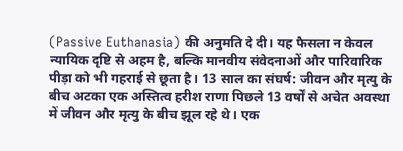(Passive Euthanasia) की अनुमति दे दी। यह फैसला न केवल न्यायिक दृष्टि से अहम है, बल्कि मानवीय संवेदनाओं और पारिवारिक पीड़ा को भी गहराई से छूता है। 13 साल का संघर्ष: जीवन और मृत्यु के बीच अटका एक अस्तित्व हरीश राणा पिछले 13 वर्षों से अचेत अवस्था में जीवन और मृत्यु के बीच झूल रहे थे। एक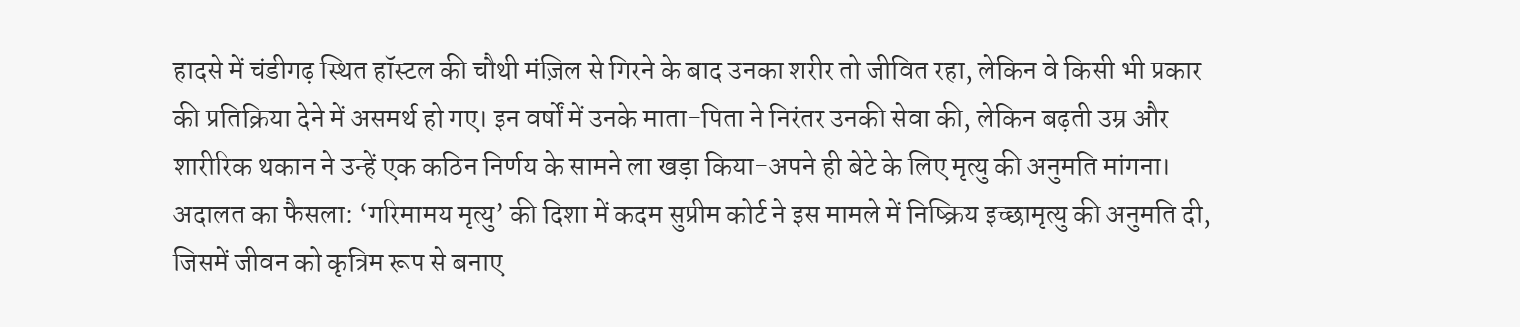हादसे में चंडीगढ़ स्थित हॉस्टल की चौथी मंज़िल से गिरने के बाद उनका शरीर तो जीवित रहा, लेकिन वे किसी भी प्रकार की प्रतिक्रिया देने में असमर्थ हो गए। इन वर्षों में उनके माता-पिता ने निरंतर उनकी सेवा की, लेकिन बढ़ती उम्र और शारीरिक थकान ने उन्हें एक कठिन निर्णय के सामने ला खड़ा किया-अपने ही बेटे के लिए मृत्यु की अनुमति मांगना। अदालत का फैसला: ‘गरिमामय मृत्यु’ की दिशा में कदम सुप्रीम कोर्ट ने इस मामले में निष्क्रिय इच्छामृत्यु की अनुमति दी, जिसमें जीवन को कृत्रिम रूप से बनाए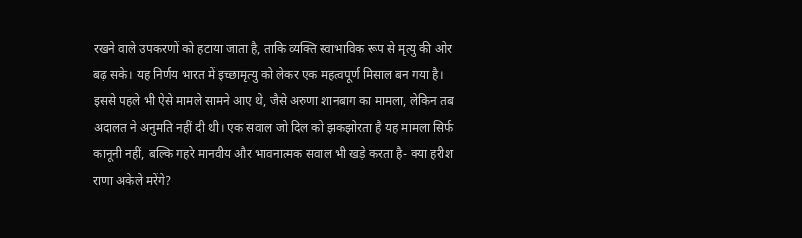रखने वाले उपकरणों को हटाया जाता है, ताकि व्यक्ति स्वाभाविक रूप से मृत्यु की ओर बढ़ सके। यह निर्णय भारत में इच्छामृत्यु को लेकर एक महत्वपूर्ण मिसाल बन गया है। इससे पहले भी ऐसे मामले सामने आए थे, जैसे अरुणा शानबाग का मामला, लेकिन तब अदालत ने अनुमति नहीं दी थी। एक सवाल जो दिल को झकझोरता है यह मामला सिर्फ कानूनी नहीं, बल्कि गहरे मानवीय और भावनात्मक सवाल भी खड़े करता है- क्या हरीश राणा अकेले मरेंगे?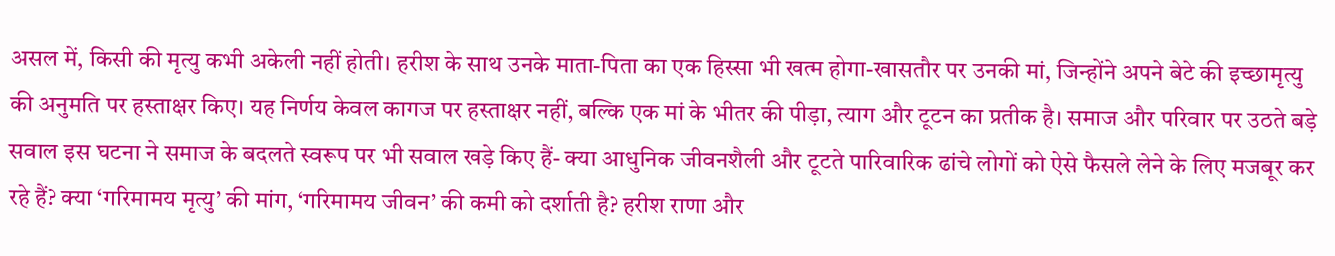असल में, किसी की मृत्यु कभी अकेली नहीं होती। हरीश के साथ उनके माता-पिता का एक हिस्सा भी खत्म होगा-खासतौर पर उनकी मां, जिन्होंने अपने बेटे की इच्छामृत्यु की अनुमति पर हस्ताक्षर किए। यह निर्णय केवल कागज पर हस्ताक्षर नहीं, बल्कि एक मां के भीतर की पीड़ा, त्याग और टूटन का प्रतीक है। समाज और परिवार पर उठते बड़े सवाल इस घटना ने समाज के बदलते स्वरूप पर भी सवाल खड़े किए हैं- क्या आधुनिक जीवनशैली और टूटते पारिवारिक ढांचे लोगों को ऐसे फैसले लेने के लिए मजबूर कर रहे हैं? क्या ‘गरिमामय मृत्यु’ की मांग, ‘गरिमामय जीवन’ की कमी को दर्शाती है? हरीश राणा और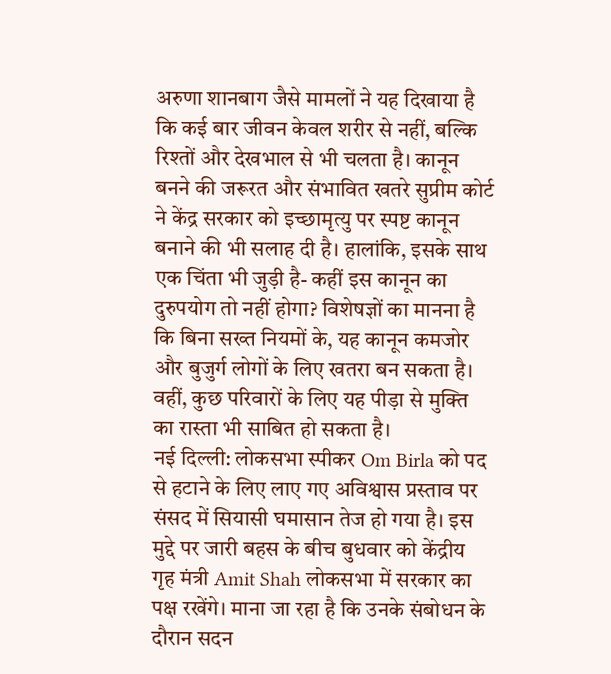अरुणा शानबाग जैसे मामलों ने यह दिखाया है कि कई बार जीवन केवल शरीर से नहीं, बल्कि रिश्तों और देखभाल से भी चलता है। कानून बनने की जरूरत और संभावित खतरे सुप्रीम कोर्ट ने केंद्र सरकार को इच्छामृत्यु पर स्पष्ट कानून बनाने की भी सलाह दी है। हालांकि, इसके साथ एक चिंता भी जुड़ी है- कहीं इस कानून का दुरुपयोग तो नहीं होगा? विशेषज्ञों का मानना है कि बिना सख्त नियमों के, यह कानून कमजोर और बुजुर्ग लोगों के लिए खतरा बन सकता है। वहीं, कुछ परिवारों के लिए यह पीड़ा से मुक्ति का रास्ता भी साबित हो सकता है।
नई दिल्ली: लोकसभा स्पीकर Om Birla को पद से हटाने के लिए लाए गए अविश्वास प्रस्ताव पर संसद में सियासी घमासान तेज हो गया है। इस मुद्दे पर जारी बहस के बीच बुधवार को केंद्रीय गृह मंत्री Amit Shah लोकसभा में सरकार का पक्ष रखेंगे। माना जा रहा है कि उनके संबोधन के दौरान सदन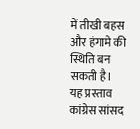में तीखी बहस और हंगामे की स्थिति बन सकती है। यह प्रस्ताव कांग्रेस सांसद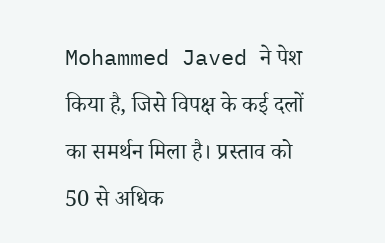Mohammed Javed ने पेश किया है, जिसे विपक्ष के कई दलों का समर्थन मिला है। प्रस्ताव को 50 से अधिक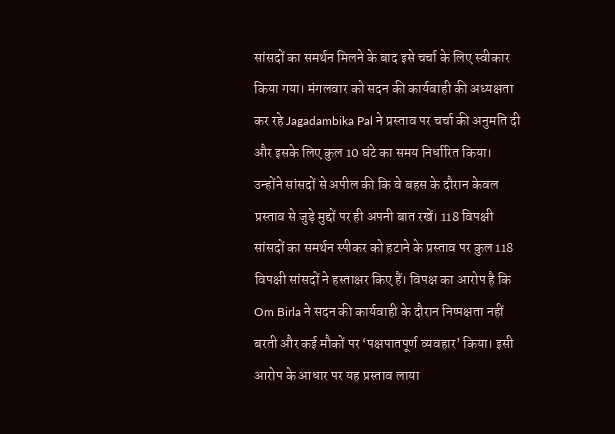सांसदों का समर्थन मिलने के बाद इसे चर्चा के लिए स्वीकार किया गया। मंगलवार को सदन की कार्यवाही की अध्यक्षता कर रहे Jagadambika Pal ने प्रस्ताव पर चर्चा की अनुमति दी और इसके लिए कुल 10 घंटे का समय निर्धारित किया। उन्होंने सांसदों से अपील की कि वे बहस के दौरान केवल प्रस्ताव से जुड़े मुद्दों पर ही अपनी बात रखें। 118 विपक्षी सांसदों का समर्थन स्पीकर को हटाने के प्रस्ताव पर कुल 118 विपक्षी सांसदों ने हस्ताक्षर किए हैं। विपक्ष का आरोप है कि Om Birla ने सदन की कार्यवाही के दौरान निष्पक्षता नहीं बरती और कई मौकों पर ‘पक्षपातपूर्ण व्यवहार’ किया। इसी आरोप के आधार पर यह प्रस्ताव लाया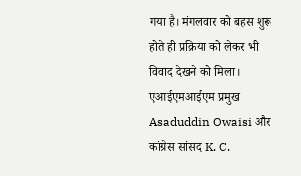गया है। मंगलवार को बहस शुरू होते ही प्रक्रिया को लेकर भी विवाद देखने को मिला। एआईएमआईएम प्रमुख Asaduddin Owaisi और कांग्रेस सांसद K. C.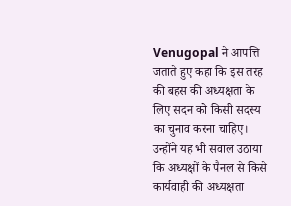Venugopal ने आपत्ति जताते हुए कहा कि इस तरह की बहस की अध्यक्षता के लिए सदन को किसी सदस्य का चुनाव करना चाहिए। उन्होंने यह भी सवाल उठाया कि अध्यक्षों के पैनल से किसे कार्यवाही की अध्यक्षता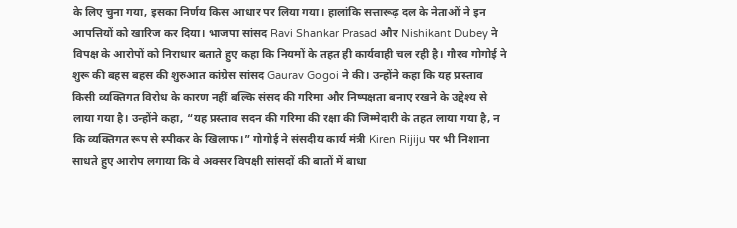के लिए चुना गया, इसका निर्णय किस आधार पर लिया गया। हालांकि सत्तारूढ़ दल के नेताओं ने इन आपत्तियों को खारिज कर दिया। भाजपा सांसद Ravi Shankar Prasad और Nishikant Dubey ने विपक्ष के आरोपों को निराधार बताते हुए कहा कि नियमों के तहत ही कार्यवाही चल रही है। गौरव गोगोई ने शुरू की बहस बहस की शुरुआत कांग्रेस सांसद Gaurav Gogoi ने की। उन्होंने कहा कि यह प्रस्ताव किसी व्यक्तिगत विरोध के कारण नहीं बल्कि संसद की गरिमा और निष्पक्षता बनाए रखने के उद्देश्य से लाया गया है। उन्होंने कहा, “यह प्रस्ताव सदन की गरिमा की रक्षा की जिम्मेदारी के तहत लाया गया है, न कि व्यक्तिगत रूप से स्पीकर के खिलाफ।” गोगोई ने संसदीय कार्य मंत्री Kiren Rijiju पर भी निशाना साधते हुए आरोप लगाया कि वे अक्सर विपक्षी सांसदों की बातों में बाधा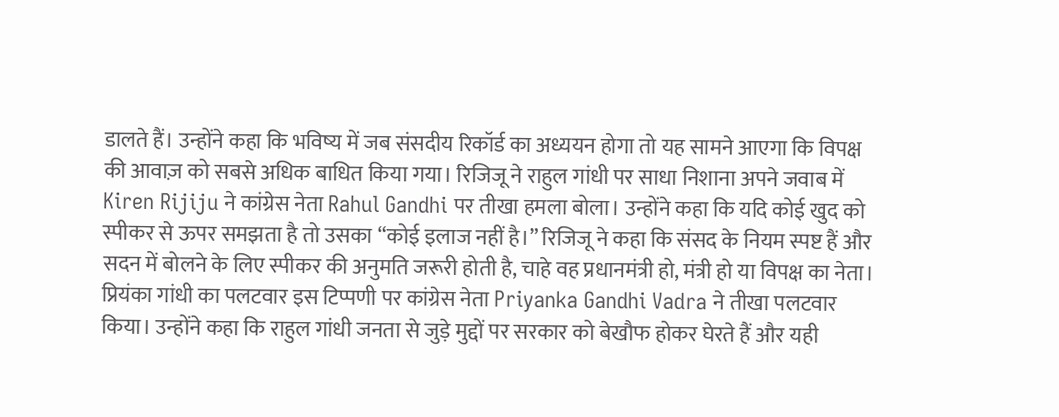डालते हैं। उन्होंने कहा कि भविष्य में जब संसदीय रिकॉर्ड का अध्ययन होगा तो यह सामने आएगा कि विपक्ष की आवाज़ को सबसे अधिक बाधित किया गया। रिजिजू ने राहुल गांधी पर साधा निशाना अपने जवाब में Kiren Rijiju ने कांग्रेस नेता Rahul Gandhi पर तीखा हमला बोला। उन्होंने कहा कि यदि कोई खुद को स्पीकर से ऊपर समझता है तो उसका “कोई इलाज नहीं है।” रिजिजू ने कहा कि संसद के नियम स्पष्ट हैं और सदन में बोलने के लिए स्पीकर की अनुमति जरूरी होती है, चाहे वह प्रधानमंत्री हो, मंत्री हो या विपक्ष का नेता। प्रियंका गांधी का पलटवार इस टिप्पणी पर कांग्रेस नेता Priyanka Gandhi Vadra ने तीखा पलटवार किया। उन्होंने कहा कि राहुल गांधी जनता से जुड़े मुद्दों पर सरकार को बेखौफ होकर घेरते हैं और यही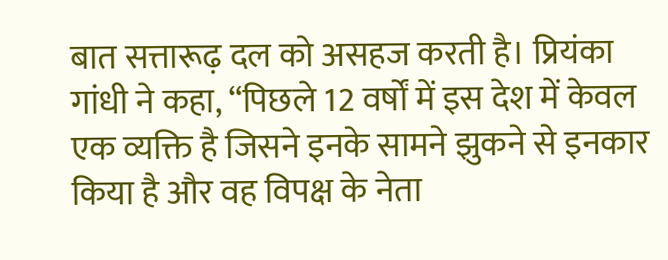बात सत्तारूढ़ दल को असहज करती है। प्रियंका गांधी ने कहा, “पिछले 12 वर्षों में इस देश में केवल एक व्यक्ति है जिसने इनके सामने झुकने से इनकार किया है और वह विपक्ष के नेता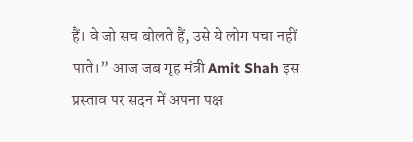हैं। वे जो सच बोलते हैं, उसे ये लोग पचा नहीं पाते।” आज जब गृह मंत्री Amit Shah इस प्रस्ताव पर सदन में अपना पक्ष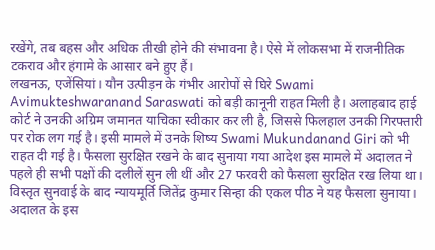रखेंगे, तब बहस और अधिक तीखी होने की संभावना है। ऐसे में लोकसभा में राजनीतिक टकराव और हंगामे के आसार बने हुए हैं।
लखनऊ, एजेंसियां। यौन उत्पीड़न के गंभीर आरोपों से घिरे Swami Avimukteshwaranand Saraswati को बड़ी कानूनी राहत मिली है। अलाहबाद हाई कोर्ट ने उनकी अग्रिम जमानत याचिका स्वीकार कर ली है, जिससे फिलहाल उनकी गिरफ्तारी पर रोक लग गई है। इसी मामले में उनके शिष्य Swami Mukundanand Giri को भी राहत दी गई है। फैसला सुरक्षित रखने के बाद सुनाया गया आदेश इस मामले में अदालत ने पहले ही सभी पक्षों की दलीलें सुन ली थीं और 27 फरवरी को फैसला सुरक्षित रख लिया था। विस्तृत सुनवाई के बाद न्यायमूर्ति जितेंद्र कुमार सिन्हा की एकल पीठ ने यह फैसला सुनाया। अदालत के इस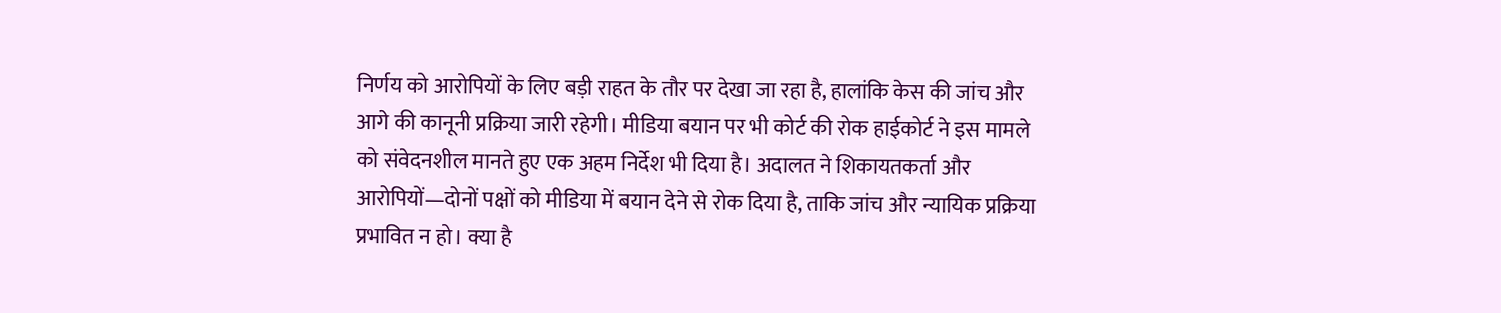निर्णय को आरोपियों के लिए बड़ी राहत के तौर पर देखा जा रहा है, हालांकि केस की जांच और आगे की कानूनी प्रक्रिया जारी रहेगी। मीडिया बयान पर भी कोर्ट की रोक हाईकोर्ट ने इस मामले को संवेदनशील मानते हुए एक अहम निर्देश भी दिया है। अदालत ने शिकायतकर्ता और आरोपियों—दोनों पक्षों को मीडिया में बयान देने से रोक दिया है, ताकि जांच और न्यायिक प्रक्रिया प्रभावित न हो। क्या है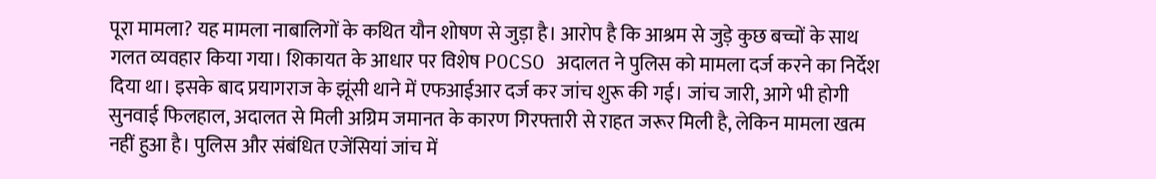पूरा मामला? यह मामला नाबालिगों के कथित यौन शोषण से जुड़ा है। आरोप है कि आश्रम से जुड़े कुछ बच्चों के साथ गलत व्यवहार किया गया। शिकायत के आधार पर विशेष POCSO अदालत ने पुलिस को मामला दर्ज करने का निर्देश दिया था। इसके बाद प्रयागराज के झूंसी थाने में एफआईआर दर्ज कर जांच शुरू की गई। जांच जारी, आगे भी होगी सुनवाई फिलहाल, अदालत से मिली अग्रिम जमानत के कारण गिरफ्तारी से राहत जरूर मिली है, लेकिन मामला खत्म नहीं हुआ है। पुलिस और संबंधित एजेंसियां जांच में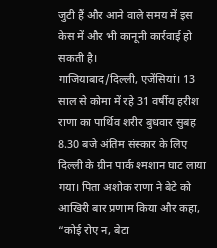जुटी हैं और आने वाले समय में इस केस में और भी कानूनी कार्रवाई हो सकती है।
गाजियाबाद/दिल्ली, एजेंसियां। 13 साल से कोमा में रहे 31 वर्षीय हरीश राणा का पार्थिव शरीर बुधवार सुबह 8.30 बजे अंतिम संस्कार के लिए दिल्ली के ग्रीन पार्क श्मशान घाट लाया गया। पिता अशोक राणा ने बेटे को आखिरी बार प्रणाम किया और कहा, “कोई रोए न, बेटा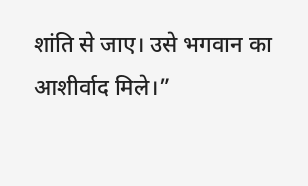शांति से जाए। उसे भगवान का आशीर्वाद मिले।”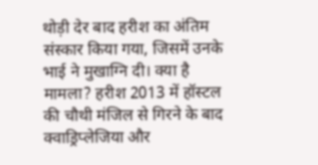थोड़ी देर बाद हरीश का अंतिम संस्कार किया गया, जिसमें उनके भाई ने मुखाग्नि दी। क्या है मामला? हरीश 2013 में हॉस्टल की चौथी मंजिल से गिरने के बाद क्वाड्रिप्लेजिया और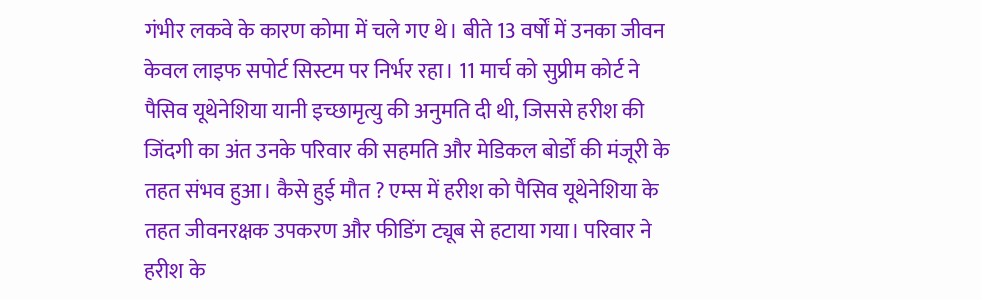गंभीर लकवे के कारण कोमा में चले गए थे। बीते 13 वर्षों में उनका जीवन केवल लाइफ सपोर्ट सिस्टम पर निर्भर रहा। 11 मार्च को सुप्रीम कोर्ट ने पैसिव यूथेनेशिया यानी इच्छामृत्यु की अनुमति दी थी, जिससे हरीश की जिंदगी का अंत उनके परिवार की सहमति और मेडिकल बोर्डों की मंजूरी के तहत संभव हुआ। कैसे हुई मौत ? एम्स में हरीश को पैसिव यूथेनेशिया के तहत जीवनरक्षक उपकरण और फीडिंग ट्यूब से हटाया गया। परिवार ने हरीश के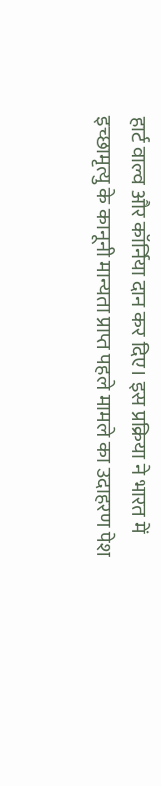हार्ट वाल्व और कॉर्निया दान कर दिए। इस प्रक्रिया ने भारत में इच्छामृत्यु के कानूनी मान्यता प्राप्त पहले मामले का उदाहरण पेश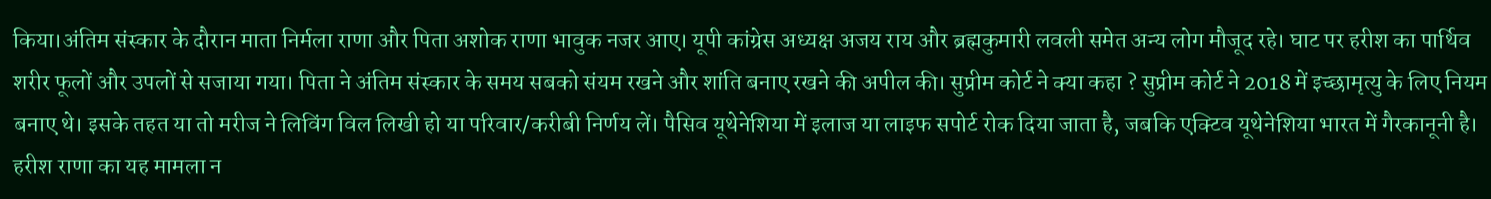किया।अंतिम संस्कार के दौरान माता निर्मला राणा और पिता अशोक राणा भावुक नजर आए। यूपी कांग्रेस अध्यक्ष अजय राय और ब्रह्मकुमारी लवली समेत अन्य लोग मौजूद रहे। घाट पर हरीश का पार्थिव शरीर फूलों और उपलों से सजाया गया। पिता ने अंतिम संस्कार के समय सबको संयम रखने और शांति बनाए रखने की अपील की। सुप्रीम कोर्ट ने क्या कहा ? सुप्रीम कोर्ट ने 2018 में इच्छामृत्यु के लिए नियम बनाए थे। इसके तहत या तो मरीज ने लिविंग विल लिखी हो या परिवार/करीबी निर्णय लें। पैसिव यूथेनेशिया में इलाज या लाइफ सपोर्ट रोक दिया जाता है, जबकि एक्टिव यूथेनेशिया भारत में गैरकानूनी है। हरीश राणा का यह मामला न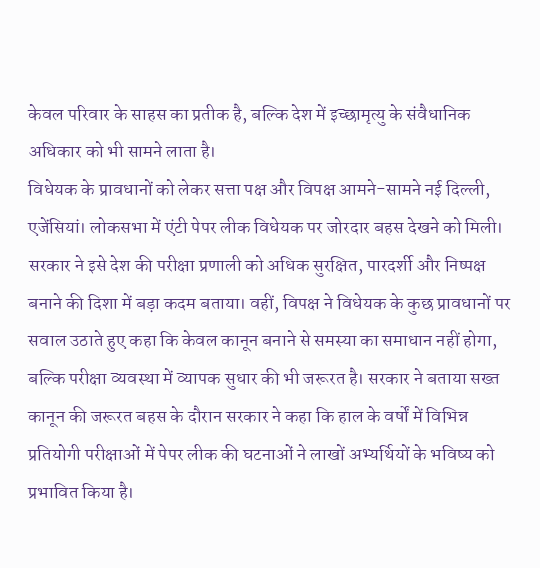केवल परिवार के साहस का प्रतीक है, बल्कि देश में इच्छामृत्यु के संवैधानिक अधिकार को भी सामने लाता है।
विधेयक के प्रावधानों को लेकर सत्ता पक्ष और विपक्ष आमने-सामने नई दिल्ली, एजेंसियां। लोकसभा में एंटी पेपर लीक विधेयक पर जोरदार बहस देखने को मिली। सरकार ने इसे देश की परीक्षा प्रणाली को अधिक सुरक्षित, पारदर्शी और निष्पक्ष बनाने की दिशा में बड़ा कदम बताया। वहीं, विपक्ष ने विधेयक के कुछ प्रावधानों पर सवाल उठाते हुए कहा कि केवल कानून बनाने से समस्या का समाधान नहीं होगा, बल्कि परीक्षा व्यवस्था में व्यापक सुधार की भी जरूरत है। सरकार ने बताया सख्त कानून की जरूरत बहस के दौरान सरकार ने कहा कि हाल के वर्षों में विभिन्न प्रतियोगी परीक्षाओं में पेपर लीक की घटनाओं ने लाखों अभ्यर्थियों के भविष्य को प्रभावित किया है।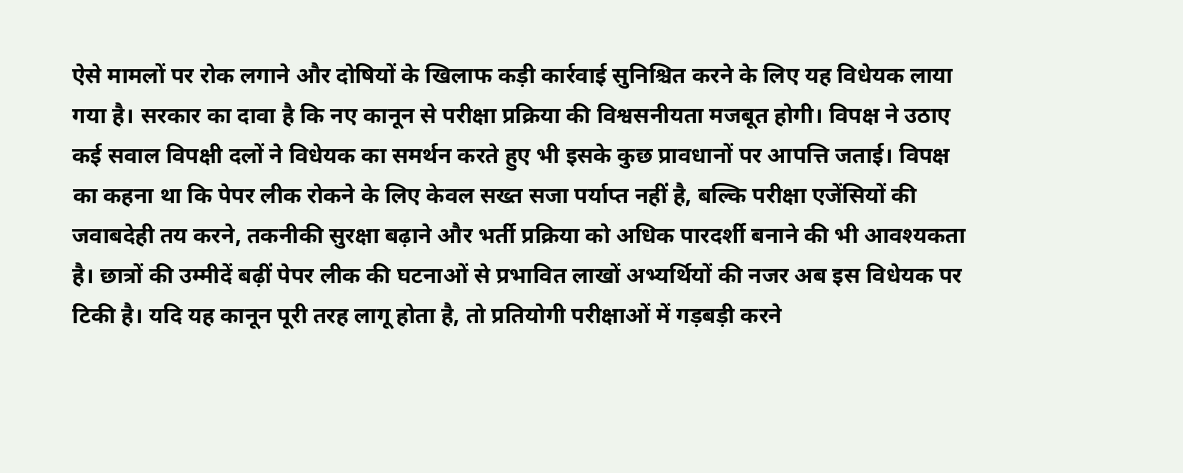ऐसे मामलों पर रोक लगाने और दोषियों के खिलाफ कड़ी कार्रवाई सुनिश्चित करने के लिए यह विधेयक लाया गया है। सरकार का दावा है कि नए कानून से परीक्षा प्रक्रिया की विश्वसनीयता मजबूत होगी। विपक्ष ने उठाए कई सवाल विपक्षी दलों ने विधेयक का समर्थन करते हुए भी इसके कुछ प्रावधानों पर आपत्ति जताई। विपक्ष का कहना था कि पेपर लीक रोकने के लिए केवल सख्त सजा पर्याप्त नहीं है, बल्कि परीक्षा एजेंसियों की जवाबदेही तय करने, तकनीकी सुरक्षा बढ़ाने और भर्ती प्रक्रिया को अधिक पारदर्शी बनाने की भी आवश्यकता है। छात्रों की उम्मीदें बढ़ीं पेपर लीक की घटनाओं से प्रभावित लाखों अभ्यर्थियों की नजर अब इस विधेयक पर टिकी है। यदि यह कानून पूरी तरह लागू होता है, तो प्रतियोगी परीक्षाओं में गड़बड़ी करने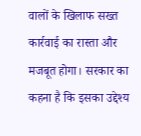वालों के खिलाफ सख्त कार्रवाई का रास्ता और मजबूत होगा। सरकार का कहना है कि इसका उद्देश्य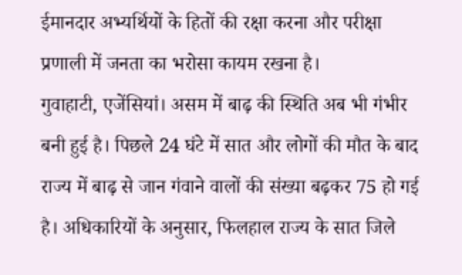ईमानदार अभ्यर्थियों के हितों की रक्षा करना और परीक्षा प्रणाली में जनता का भरोसा कायम रखना है।
गुवाहाटी, एजेंसियां। असम में बाढ़ की स्थिति अब भी गंभीर बनी हुई है। पिछले 24 घंटे में सात और लोगों की मौत के बाद राज्य में बाढ़ से जान गंवाने वालों की संख्या बढ़कर 75 हो गई है। अधिकारियों के अनुसार, फिलहाल राज्य के सात जिले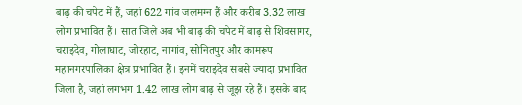बाढ़ की चपेट में हैं, जहां 622 गांव जलमग्न हैं और करीब 3.32 लाख लोग प्रभावित हैं। सात जिले अब भी बाढ़ की चपेट में बाढ़ से शिवसागर, चराइदेव, गोलाघाट, जोरहाट, नागांव, सोनितपुर और कामरूप महानगरपालिका क्षेत्र प्रभावित हैं। इनमें चराइदेव सबसे ज्यादा प्रभावित जिला है, जहां लगभग 1.42 लाख लोग बाढ़ से जूझ रहे हैं। इसके बाद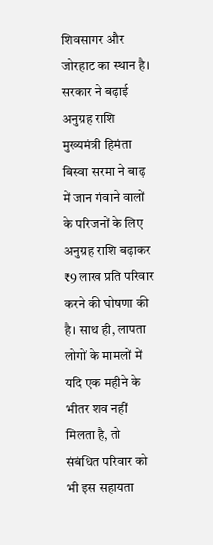शिवसागर और जोरहाट का स्थान है। सरकार ने बढ़ाई अनुग्रह राशि मुख्यमंत्री हिमंता बिस्वा सरमा ने बाढ़ में जान गंवाने वालों के परिजनों के लिए अनुग्रह राशि बढ़ाकर ₹9 लाख प्रति परिवार करने की घोषणा की है। साथ ही, लापता लोगों के मामलों में यदि एक महीने के भीतर शव नहीं मिलता है, तो संबंधित परिवार को भी इस सहायता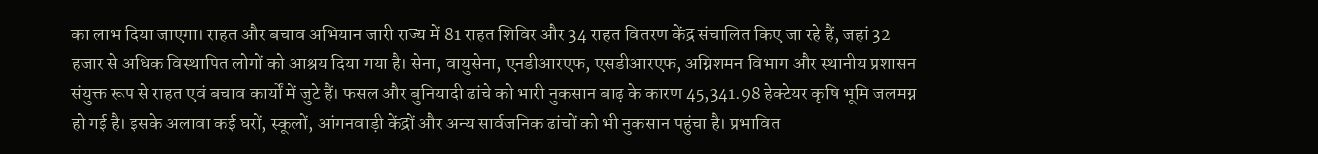का लाभ दिया जाएगा। राहत और बचाव अभियान जारी राज्य में 81 राहत शिविर और 34 राहत वितरण केंद्र संचालित किए जा रहे हैं, जहां 32 हजार से अधिक विस्थापित लोगों को आश्रय दिया गया है। सेना, वायुसेना, एनडीआरएफ, एसडीआरएफ, अग्निशमन विभाग और स्थानीय प्रशासन संयुक्त रूप से राहत एवं बचाव कार्यों में जुटे हैं। फसल और बुनियादी ढांचे को भारी नुकसान बाढ़ के कारण 45,341.98 हेक्टेयर कृषि भूमि जलमग्न हो गई है। इसके अलावा कई घरों, स्कूलों, आंगनवाड़ी केंद्रों और अन्य सार्वजनिक ढांचों को भी नुकसान पहुंचा है। प्रभावित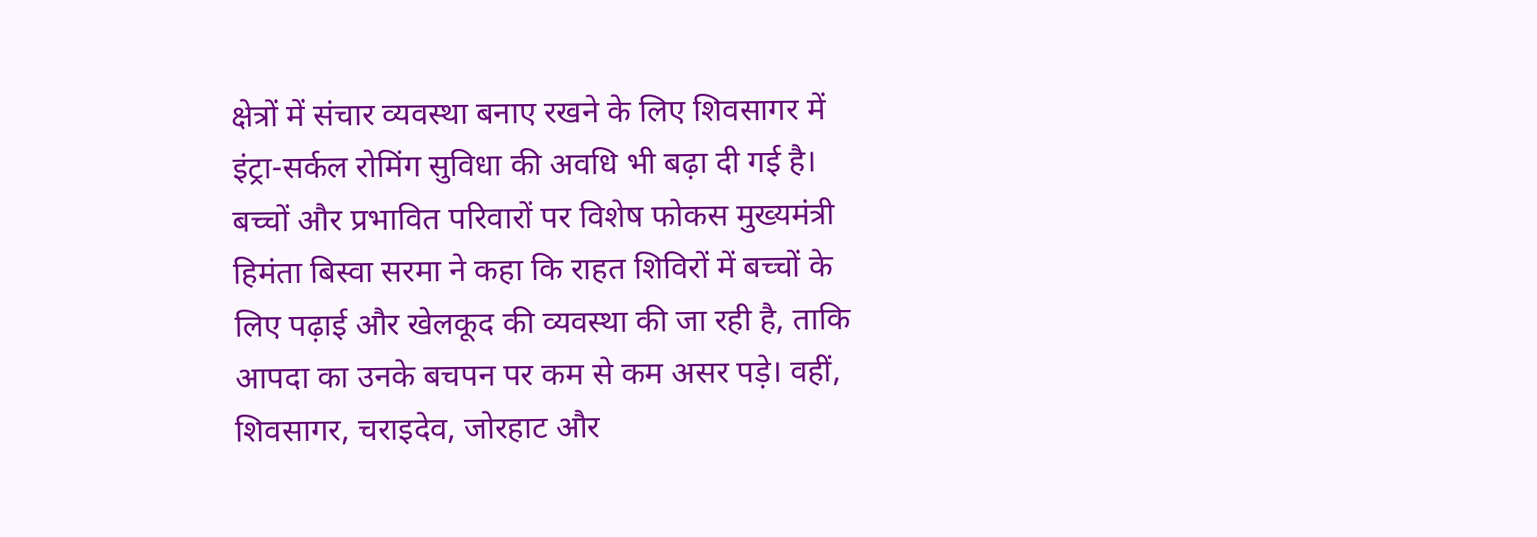क्षेत्रों में संचार व्यवस्था बनाए रखने के लिए शिवसागर में इंट्रा-सर्कल रोमिंग सुविधा की अवधि भी बढ़ा दी गई है। बच्चों और प्रभावित परिवारों पर विशेष फोकस मुख्यमंत्री हिमंता बिस्वा सरमा ने कहा कि राहत शिविरों में बच्चों के लिए पढ़ाई और खेलकूद की व्यवस्था की जा रही है, ताकि आपदा का उनके बचपन पर कम से कम असर पड़े। वहीं, शिवसागर, चराइदेव, जोरहाट और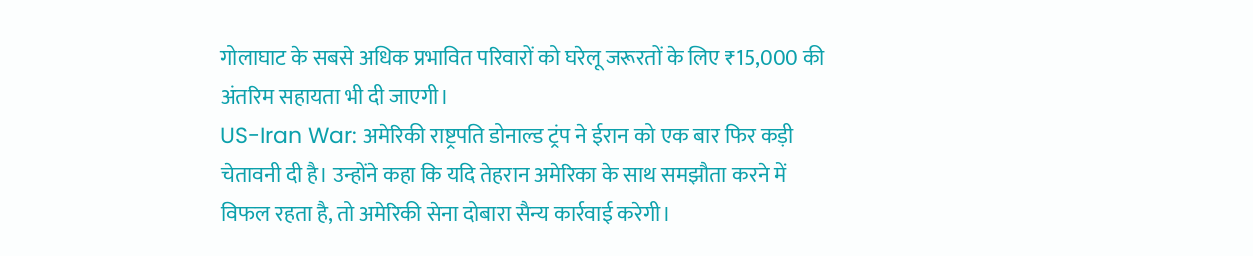गोलाघाट के सबसे अधिक प्रभावित परिवारों को घरेलू जरूरतों के लिए ₹15,000 की अंतरिम सहायता भी दी जाएगी।
US-Iran War: अमेरिकी राष्ट्रपति डोनाल्ड ट्रंप ने ईरान को एक बार फिर कड़ी चेतावनी दी है। उन्होंने कहा कि यदि तेहरान अमेरिका के साथ समझौता करने में विफल रहता है, तो अमेरिकी सेना दोबारा सैन्य कार्रवाई करेगी।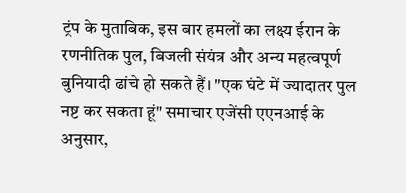ट्रंप के मुताबिक, इस बार हमलों का लक्ष्य ईरान के रणनीतिक पुल, बिजली संयंत्र और अन्य महत्वपूर्ण बुनियादी ढांचे हो सकते हैं। "एक घंटे में ज्यादातर पुल नष्ट कर सकता हूं" समाचार एजेंसी एएनआई के अनुसार,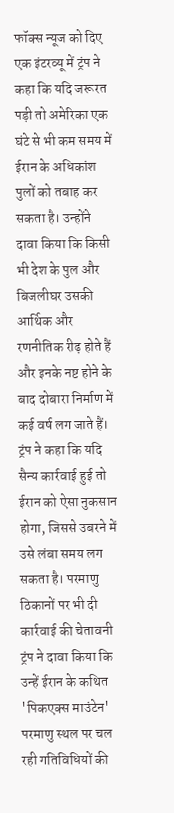फॉक्स न्यूज को दिए एक इंटरव्यू में ट्रंप ने कहा कि यदि जरूरत पड़ी तो अमेरिका एक घंटे से भी कम समय में ईरान के अधिकांश पुलों को तबाह कर सकता है। उन्होंने दावा किया कि किसी भी देश के पुल और बिजलीघर उसकी आर्थिक और रणनीतिक रीढ़ होते हैं और इनके नष्ट होने के बाद दोबारा निर्माण में कई वर्ष लग जाते हैं। ट्रंप ने कहा कि यदि सैन्य कार्रवाई हुई तो ईरान को ऐसा नुकसान होगा, जिससे उबरने में उसे लंबा समय लग सकता है। परमाणु ठिकानों पर भी दी कार्रवाई की चेतावनी ट्रंप ने दावा किया कि उन्हें ईरान के कथित 'पिकएक्स माउंटेन' परमाणु स्थल पर चल रही गतिविधियों की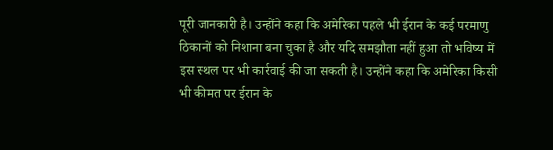पूरी जानकारी है। उन्होंने कहा कि अमेरिका पहले भी ईरान के कई परमाणु ठिकानों को निशाना बना चुका है और यदि समझौता नहीं हुआ तो भविष्य में इस स्थल पर भी कार्रवाई की जा सकती है। उन्होंने कहा कि अमेरिका किसी भी कीमत पर ईरान के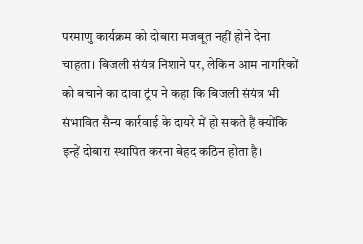परमाणु कार्यक्रम को दोबारा मजबूत नहीं होने देना चाहता। बिजली संयंत्र निशाने पर, लेकिन आम नागरिकों को बचाने का दावा ट्रंप ने कहा कि बिजली संयंत्र भी संभावित सैन्य कार्रवाई के दायरे में हो सकते हैं क्योंकि इन्हें दोबारा स्थापित करना बेहद कठिन होता है।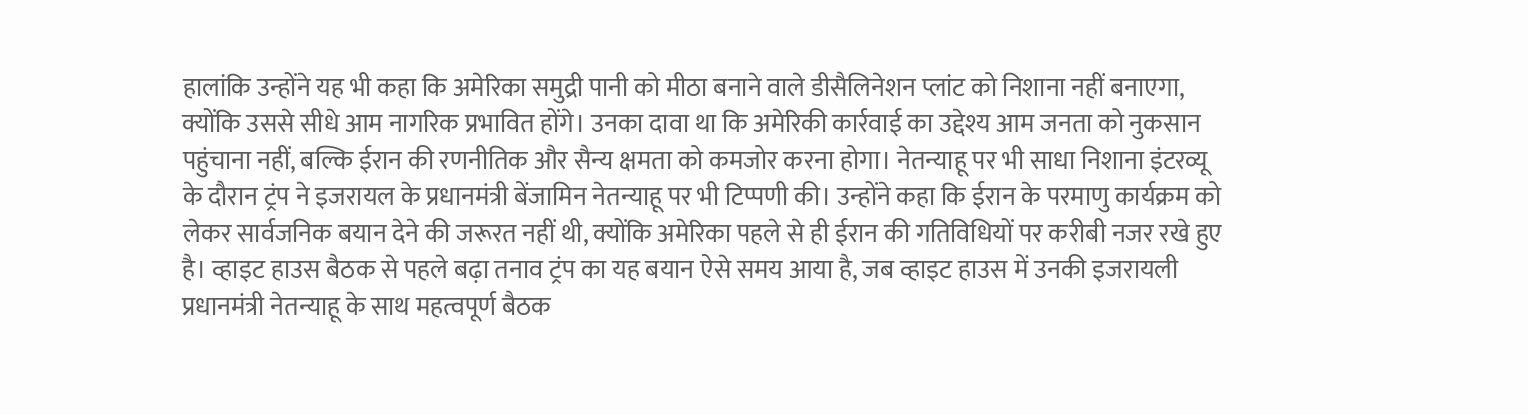हालांकि उन्होंने यह भी कहा कि अमेरिका समुद्री पानी को मीठा बनाने वाले डीसैलिनेशन प्लांट को निशाना नहीं बनाएगा, क्योंकि उससे सीधे आम नागरिक प्रभावित होंगे। उनका दावा था कि अमेरिकी कार्रवाई का उद्देश्य आम जनता को नुकसान पहुंचाना नहीं, बल्कि ईरान की रणनीतिक और सैन्य क्षमता को कमजोर करना होगा। नेतन्याहू पर भी साधा निशाना इंटरव्यू के दौरान ट्रंप ने इजरायल के प्रधानमंत्री बेंजामिन नेतन्याहू पर भी टिप्पणी की। उन्होंने कहा कि ईरान के परमाणु कार्यक्रम को लेकर सार्वजनिक बयान देने की जरूरत नहीं थी, क्योंकि अमेरिका पहले से ही ईरान की गतिविधियों पर करीबी नजर रखे हुए है। व्हाइट हाउस बैठक से पहले बढ़ा तनाव ट्रंप का यह बयान ऐसे समय आया है, जब व्हाइट हाउस में उनकी इजरायली प्रधानमंत्री नेतन्याहू के साथ महत्वपूर्ण बैठक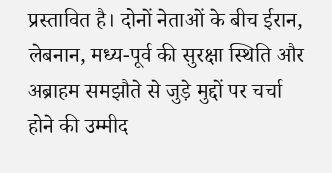प्रस्तावित है। दोनों नेताओं के बीच ईरान, लेबनान, मध्य-पूर्व की सुरक्षा स्थिति और अब्राहम समझौते से जुड़े मुद्दों पर चर्चा होने की उम्मीद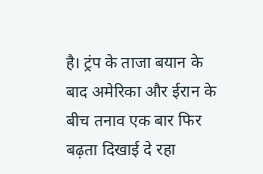है। ट्रंप के ताजा बयान के बाद अमेरिका और ईरान के बीच तनाव एक बार फिर बढ़ता दिखाई दे रहा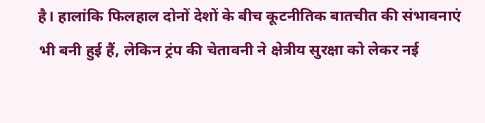है। हालांकि फिलहाल दोनों देशों के बीच कूटनीतिक बातचीत की संभावनाएं भी बनी हुई हैं, लेकिन ट्रंप की चेतावनी ने क्षेत्रीय सुरक्षा को लेकर नई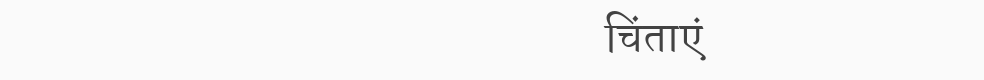चिंताएं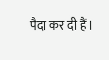पैदा कर दी हैं।